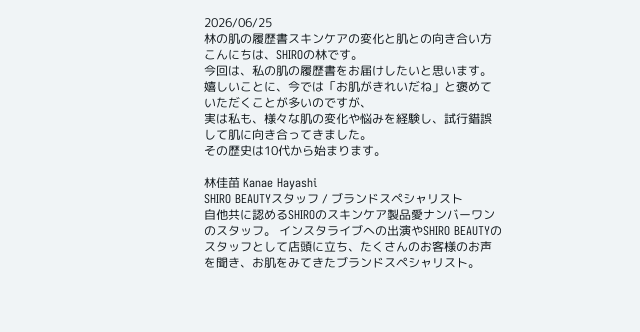2026/06/25
林の肌の履歴書スキンケアの変化と肌との向き合い方
こんにちは、SHIROの林です。
今回は、私の肌の履歴書をお届けしたいと思います。
嬉しいことに、今では「お肌がきれいだね」と褒めていただくことが多いのですが、
実は私も、様々な肌の変化や悩みを経験し、試行錯誤して肌に向き合ってきました。
その歴史は10代から始まります。

林佳苗 Kanae Hayashi
SHIRO BEAUTYスタッフ / ブランドスペシャリスト
自他共に認めるSHIROのスキンケア製品愛ナンバーワンのスタッフ。 インスタライブへの出演やSHIRO BEAUTYのスタッフとして店頭に立ち、たくさんのお客様のお声を聞き、お肌をみてきたブランドスペシャリスト。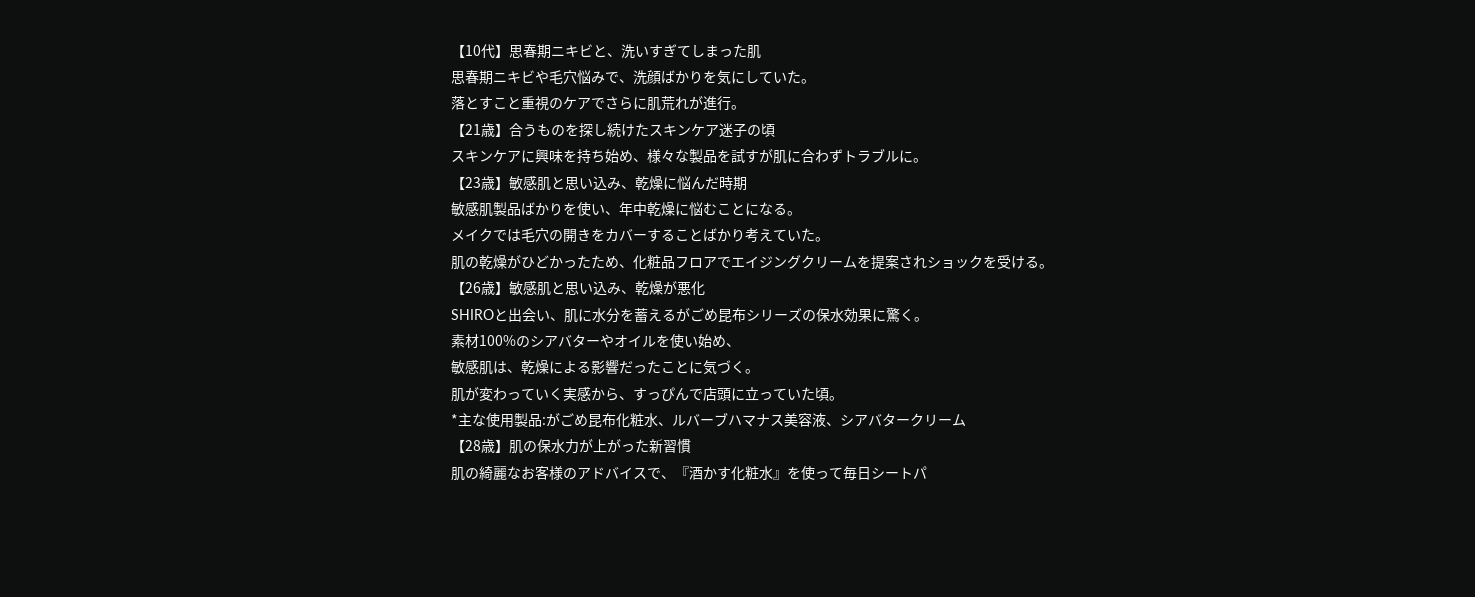【10代】思春期ニキビと、洗いすぎてしまった肌
思春期ニキビや毛穴悩みで、洗顔ばかりを気にしていた。
落とすこと重視のケアでさらに肌荒れが進行。
【21歳】合うものを探し続けたスキンケア迷子の頃
スキンケアに興味を持ち始め、様々な製品を試すが肌に合わずトラブルに。
【23歳】敏感肌と思い込み、乾燥に悩んだ時期
敏感肌製品ばかりを使い、年中乾燥に悩むことになる。
メイクでは毛穴の開きをカバーすることばかり考えていた。
肌の乾燥がひどかったため、化粧品フロアでエイジングクリームを提案されショックを受ける。
【26歳】敏感肌と思い込み、乾燥が悪化
SHIROと出会い、肌に水分を蓄えるがごめ昆布シリーズの保水効果に驚く。
素材100%のシアバターやオイルを使い始め、
敏感肌は、乾燥による影響だったことに気づく。
肌が変わっていく実感から、すっぴんで店頭に立っていた頃。
*主な使用製品:がごめ昆布化粧水、ルバーブハマナス美容液、シアバタークリーム
【28歳】肌の保水力が上がった新習慣
肌の綺麗なお客様のアドバイスで、『酒かす化粧水』を使って毎日シートパ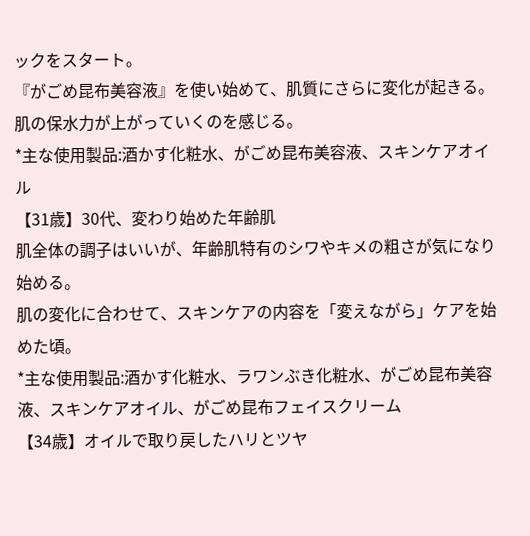ックをスタート。
『がごめ昆布美容液』を使い始めて、肌質にさらに変化が起きる。
肌の保水力が上がっていくのを感じる。
*主な使用製品:酒かす化粧水、がごめ昆布美容液、スキンケアオイル
【31歳】30代、変わり始めた年齢肌
肌全体の調子はいいが、年齢肌特有のシワやキメの粗さが気になり始める。
肌の変化に合わせて、スキンケアの内容を「変えながら」ケアを始めた頃。
*主な使用製品:酒かす化粧水、ラワンぶき化粧水、がごめ昆布美容液、スキンケアオイル、がごめ昆布フェイスクリーム
【34歳】オイルで取り戻したハリとツヤ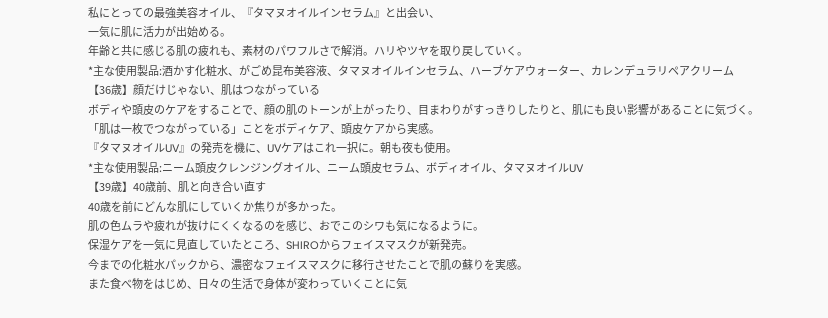私にとっての最強美容オイル、『タマヌオイルインセラム』と出会い、
一気に肌に活力が出始める。
年齢と共に感じる肌の疲れも、素材のパワフルさで解消。ハリやツヤを取り戻していく。
*主な使用製品:酒かす化粧水、がごめ昆布美容液、タマヌオイルインセラム、ハーブケアウォーター、カレンデュラリペアクリーム
【36歳】顔だけじゃない、肌はつながっている
ボディや頭皮のケアをすることで、顔の肌のトーンが上がったり、目まわりがすっきりしたりと、肌にも良い影響があることに気づく。
「肌は一枚でつながっている」ことをボディケア、頭皮ケアから実感。
『タマヌオイルUV』の発売を機に、UVケアはこれ一択に。朝も夜も使用。
*主な使用製品:ニーム頭皮クレンジングオイル、ニーム頭皮セラム、ボディオイル、タマヌオイルUV
【39歳】40歳前、肌と向き合い直す
40歳を前にどんな肌にしていくか焦りが多かった。
肌の色ムラや疲れが抜けにくくなるのを感じ、おでこのシワも気になるように。
保湿ケアを一気に見直していたところ、SHIROからフェイスマスクが新発売。
今までの化粧水パックから、濃密なフェイスマスクに移行させたことで肌の蘇りを実感。
また食べ物をはじめ、日々の生活で身体が変わっていくことに気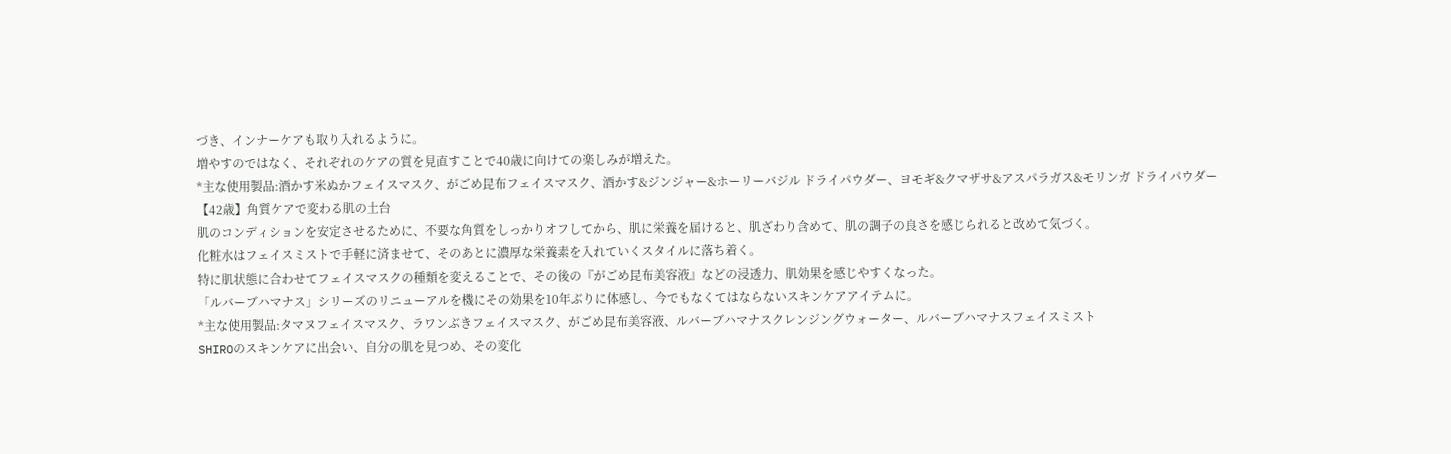づき、インナーケアも取り入れるように。
増やすのではなく、それぞれのケアの質を見直すことで40歳に向けての楽しみが増えた。
*主な使用製品:酒かす米ぬかフェイスマスク、がごめ昆布フェイスマスク、酒かす&ジンジャー&ホーリーバジル ドライパウダー、ヨモギ&クマザサ&アスパラガス&モリンガ ドライパウダー
【42歳】角質ケアで変わる肌の土台
肌のコンディションを安定させるために、不要な角質をしっかりオフしてから、肌に栄養を届けると、肌ざわり含めて、肌の調子の良さを感じられると改めて気づく。
化粧水はフェイスミストで手軽に済ませて、そのあとに濃厚な栄養素を入れていくスタイルに落ち着く。
特に肌状態に合わせてフェイスマスクの種類を変えることで、その後の『がごめ昆布美容液』などの浸透力、肌効果を感じやすくなった。
「ルバーブハマナス」シリーズのリニューアルを機にその効果を10年ぶりに体感し、今でもなくてはならないスキンケアアイテムに。
*主な使用製品:タマヌフェイスマスク、ラワンぶきフェイスマスク、がごめ昆布美容液、ルバーブハマナスクレンジングウォーター、ルバーブハマナスフェイスミスト
SHIROのスキンケアに出会い、自分の肌を見つめ、その変化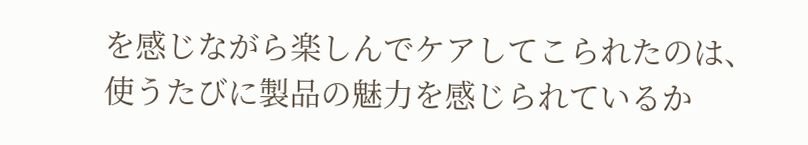を感じながら楽しんでケアしてこられたのは、使うたびに製品の魅力を感じられているか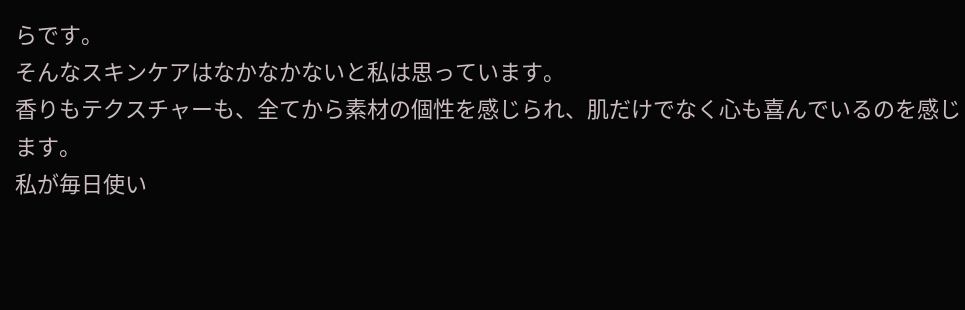らです。
そんなスキンケアはなかなかないと私は思っています。
香りもテクスチャーも、全てから素材の個性を感じられ、肌だけでなく心も喜んでいるのを感じます。
私が毎日使い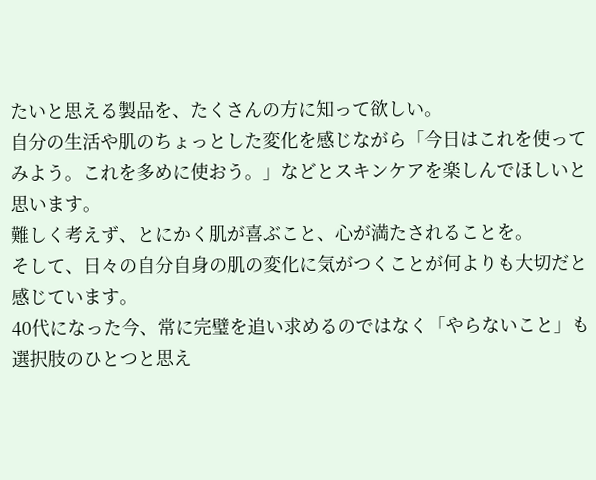たいと思える製品を、たくさんの方に知って欲しい。
自分の生活や肌のちょっとした変化を感じながら「今日はこれを使ってみよう。これを多めに使おう。」などとスキンケアを楽しんでほしいと思います。
難しく考えず、とにかく肌が喜ぶこと、心が満たされることを。
そして、日々の自分自身の肌の変化に気がつくことが何よりも大切だと感じています。
40代になった今、常に完璧を追い求めるのではなく「やらないこと」も選択肢のひとつと思え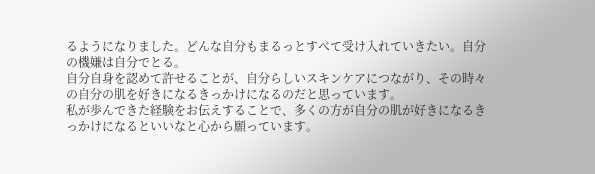るようになりました。どんな自分もまるっとすべて受け入れていきたい。自分の機嫌は自分でとる。
自分自身を認めて許せることが、自分らしいスキンケアにつながり、その時々の自分の肌を好きになるきっかけになるのだと思っています。
私が歩んできた経験をお伝えすることで、多くの方が自分の肌が好きになるきっかけになるといいなと心から願っています。